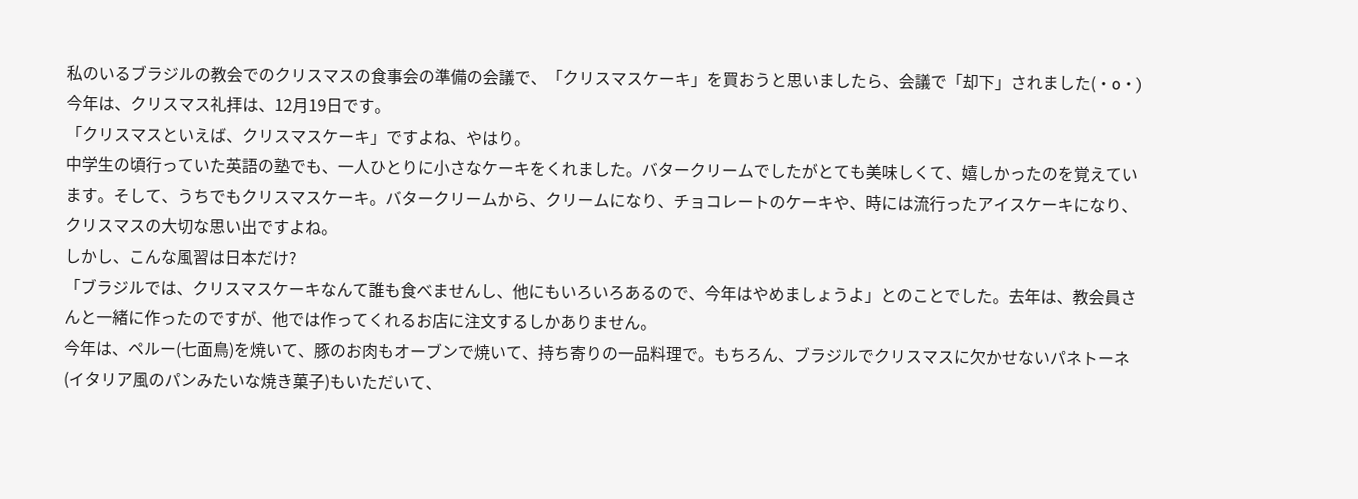私のいるブラジルの教会でのクリスマスの食事会の準備の会議で、「クリスマスケーキ」を買おうと思いましたら、会議で「却下」されました(・o・)今年は、クリスマス礼拝は、12月19日です。
「クリスマスといえば、クリスマスケーキ」ですよね、やはり。
中学生の頃行っていた英語の塾でも、一人ひとりに小さなケーキをくれました。バタークリームでしたがとても美味しくて、嬉しかったのを覚えています。そして、うちでもクリスマスケーキ。バタークリームから、クリームになり、チョコレートのケーキや、時には流行ったアイスケーキになり、クリスマスの大切な思い出ですよね。
しかし、こんな風習は日本だけ?
「ブラジルでは、クリスマスケーキなんて誰も食べませんし、他にもいろいろあるので、今年はやめましょうよ」とのことでした。去年は、教会員さんと一緒に作ったのですが、他では作ってくれるお店に注文するしかありません。
今年は、ペルー(七面鳥)を焼いて、豚のお肉もオーブンで焼いて、持ち寄りの一品料理で。もちろん、ブラジルでクリスマスに欠かせないパネトーネ(イタリア風のパンみたいな焼き菓子)もいただいて、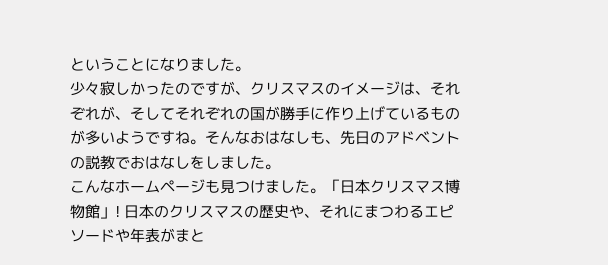ということになりました。
少々寂しかったのですが、クリスマスのイメージは、それぞれが、そしてそれぞれの国が勝手に作り上げているものが多いようですね。そんなおはなしも、先日のアドベントの説教でおはなしをしました。
こんなホームページも見つけました。「日本クリスマス博物館」! 日本のクリスマスの歴史や、それにまつわるエピソードや年表がまと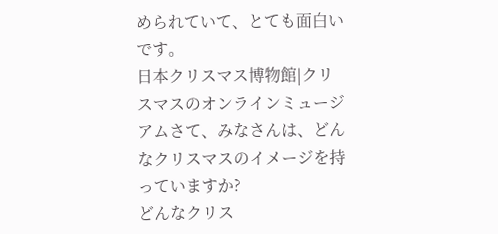められていて、とても面白いです。
日本クリスマス博物館|クリスマスのオンラインミュージアムさて、みなさんは、どんなクリスマスのイメージを持っていますか?
どんなクリス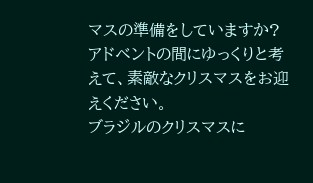マスの準備をしていますか?
アドベントの間にゆっくりと考えて、素敵なクリスマスをお迎えください。
ブラジルのクリスマスに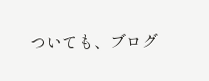ついても、ブログ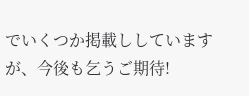でいくつか掲載ししていますが、今後も乞うご期待!